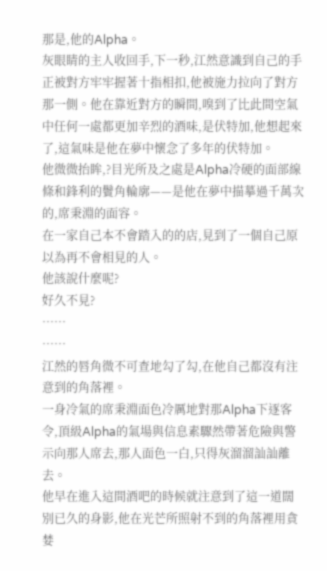那是,他的Alpha。
灰眼睛的主人收回手,下一秒,江然意識到自己的手正被對方牢牢握著十指相扣,他被施力拉向了對方那一側。他在靠近對方的瞬間,嗅到了比此間空氣中任何一處都更加辛烈的酒味,是伏特加,他想起來了,這氣味是他在夢中懷念了多年的伏特加。
他微微抬眸,?目光所及之處是Alpha冷硬的面部線條和鋒利的鬢角輪廓——是他在夢中描摹過千萬次的,席秉淵的面容。
在一家自己本不會踏入的的店,見到了一個自己原以為再不會相見的人。
他該說什麼呢?
好久不見?
……
……
江然的唇角微不可查地勾了勾,在他自己都沒有注意到的角落裡。
一身冷氣的席秉淵面色冷厲地對那Alpha下逐客令,頂級Alpha的氣場與信息素驟然帶著危險與警示向那人席去,那人面色一白,只得灰溜溜訕訕離去。
他早在進入這間酒吧的時候就注意到了這一道闊別已久的身影,他在光芒所照射不到的角落裡用貪婪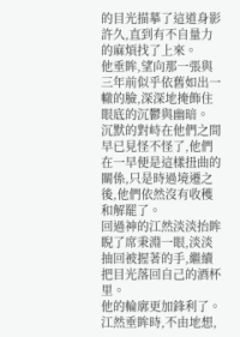的目光描摹了這道身影許久,直到有不自量力的麻煩找了上來。
他垂眸,望向那一張與三年前似乎依舊如出一轍的臉,深深地掩飾住眼底的沉鬱與幽暗。
沉默的對峙在他們之間早已見怪不怪了,他們在一早便是這樣扭曲的關係,只是時過境遷之後,他們依然沒有收穫和解罷了。
回過神的江然淡淡抬眸睨了席秉淵一眼,淡淡抽回被握著的手,繼續把目光落回自己的酒杯里。
他的輪廓更加鋒利了。
江然垂眸時,不由地想,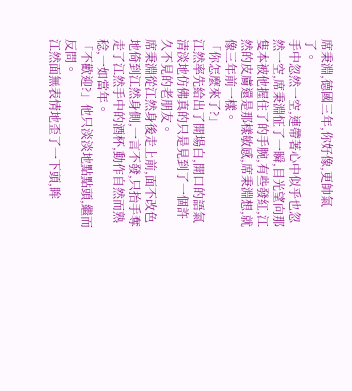席秉淵,德國三年,你好像,更帥氣了。
手中忽然一空,連帶著心中似乎也忽然一空,席秉淵怔了一瞬,目光望向那隻本被他握住了的手腕,有些發紅,江然的皮膚還是那樣敏感,席秉淵想,就像三年前一樣。
「你怎麼來了?」
江然率先給出了開場白,開口的語氣清淡地仿佛真的只是見到了一個許久不見的老朋友。
席秉淵從江然身後走上前,面不改色地倚到江然身側,一言不發,只抬手奪走了江然手中的酒杯,動作自然而熟稔,一如當年。
「不歡迎?」他只淡淡地點點頭,繼而反問。
江然面無表情地歪了一下頭,眸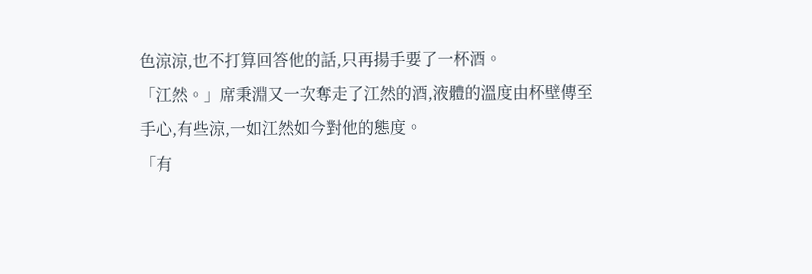色涼涼,也不打算回答他的話,只再揚手要了一杯酒。
「江然。」席秉淵又一次奪走了江然的酒,液體的溫度由杯壁傳至手心,有些涼,一如江然如今對他的態度。
「有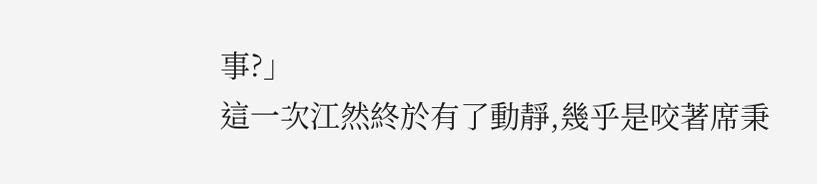事?」
這一次江然終於有了動靜,幾乎是咬著席秉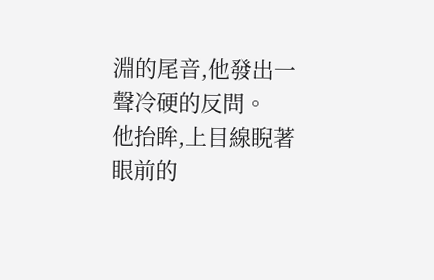淵的尾音,他發出一聲冷硬的反問。
他抬眸,上目線睨著眼前的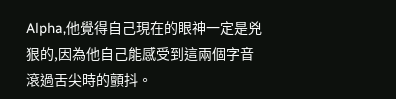Alpha,他覺得自己現在的眼神一定是兇狠的,因為他自己能感受到這兩個字音滾過舌尖時的顫抖。